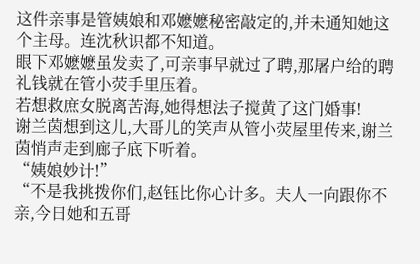这件亲事是管姨娘和邓嬷嬷秘密敲定的,并未通知她这个主母。连沈秋识都不知道。
眼下邓嬷嬷虽发卖了,可亲事早就过了聘,那屠户给的聘礼钱就在管小荧手里压着。
若想救庶女脱离苦海,她得想法子搅黄了这门婚事!
谢兰茵想到这儿,大哥儿的笑声从管小荧屋里传来,谢兰茵悄声走到廊子底下听着。
“姨娘妙计!”
“不是我挑拨你们,赵钰比你心计多。夫人一向跟你不亲,今日她和五哥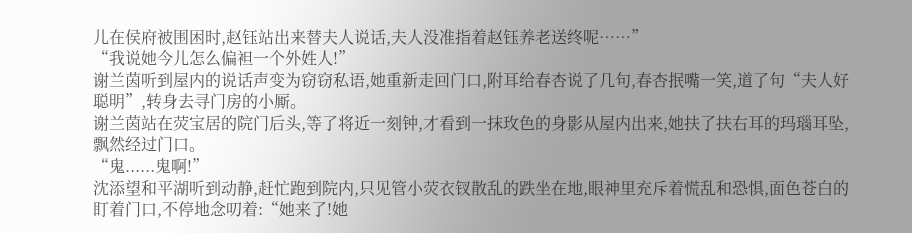儿在侯府被围困时,赵钰站出来替夫人说话,夫人没准指着赵钰养老送终呢……”
“我说她今儿怎么偏袒一个外姓人!”
谢兰茵听到屋内的说话声变为窃窃私语,她重新走回门口,附耳给春杏说了几句,春杏抿嘴一笑,道了句“夫人好聪明”,转身去寻门房的小厮。
谢兰茵站在荧宝居的院门后头,等了将近一刻钟,才看到一抹玫色的身影从屋内出来,她扶了扶右耳的玛瑙耳坠,飘然经过门口。
“鬼......鬼啊!”
沈添望和平湖听到动静,赶忙跑到院内,只见管小荧衣钗散乱的跌坐在地,眼神里充斥着慌乱和恐惧,面色苍白的盯着门口,不停地念叨着:“她来了!她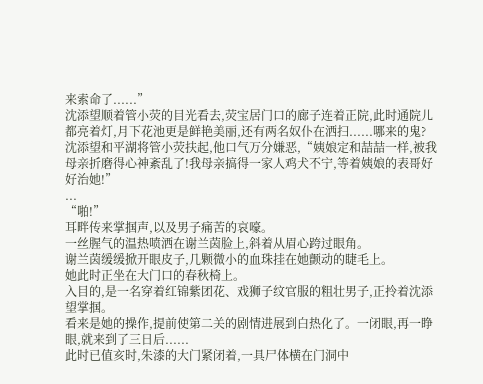来索命了......”
沈添望顺着管小荧的目光看去,荧宝居门口的廊子连着正院,此时通院儿都亮着灯,月下花池更是鲜艳美丽,还有两名奴仆在洒扫......哪来的鬼?
沈添望和平湖将管小荧扶起,他口气万分嫌恶,“姨娘定和喆喆一样,被我母亲折磨得心神紊乱了!我母亲搞得一家人鸡犬不宁,等着姨娘的表哥好好治她!”
...
“啪!”
耳畔传来掌掴声,以及男子痛苦的哀嚎。
一丝腥气的温热喷洒在谢兰茵脸上,斜着从眉心跨过眼角。
谢兰茵缓缓掀开眼皮子,几颗微小的血珠挂在她颤动的睫毛上。
她此时正坐在大门口的春秋椅上。
入目的,是一名穿着红锦紫团花、戏狮子纹官服的粗壮男子,正拎着沈添望掌掴。
看来是她的操作,提前使第二关的剧情进展到白热化了。一闭眼,再一睁眼,就来到了三日后......
此时已值亥时,朱漆的大门紧闭着,一具尸体横在门洞中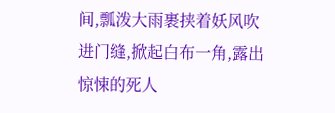间,瓢泼大雨裹挟着妖风吹进门缝,掀起白布一角,露出惊悚的死人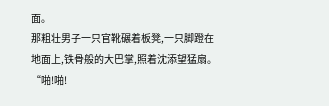面。
那粗壮男子一只官靴碾着板凳,一只脚蹬在地面上,铁骨般的大巴掌,照着沈添望猛扇。
“啪!啪!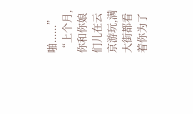啪......”
“上个月,你和你娘们儿在云京游玩,满大街都看着你为了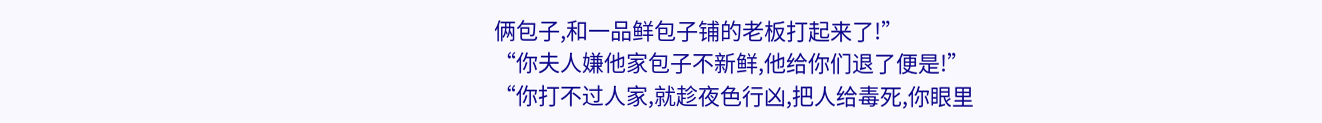俩包子,和一品鲜包子铺的老板打起来了!”
“你夫人嫌他家包子不新鲜,他给你们退了便是!”
“你打不过人家,就趁夜色行凶,把人给毒死,你眼里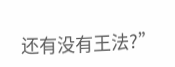还有没有王法?”